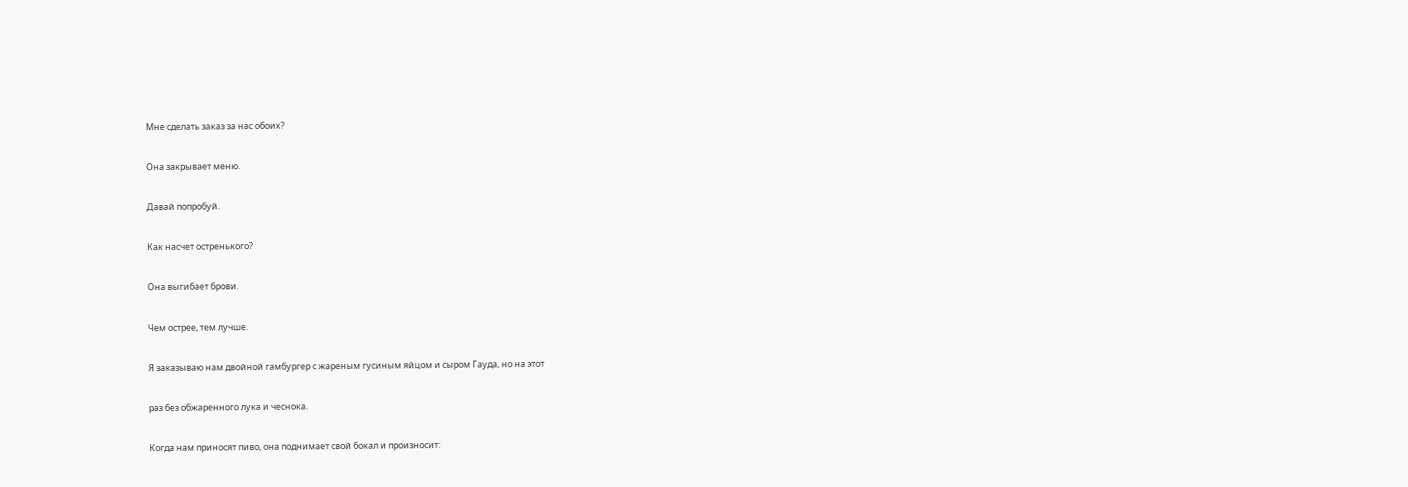Мне сделать заказ за нас обоих?

Она закрывает меню.

Давай попробуй.

Как насчет остренького?

Она выгибает брови.

Чем острее, тем лучше.

Я заказываю нам двойной гамбургер с жареным гусиным яйцом и сыром Гауда, но на этот

раз без обжаренного лука и чеснока.

Когда нам приносят пиво, она поднимает свой бокал и произносит: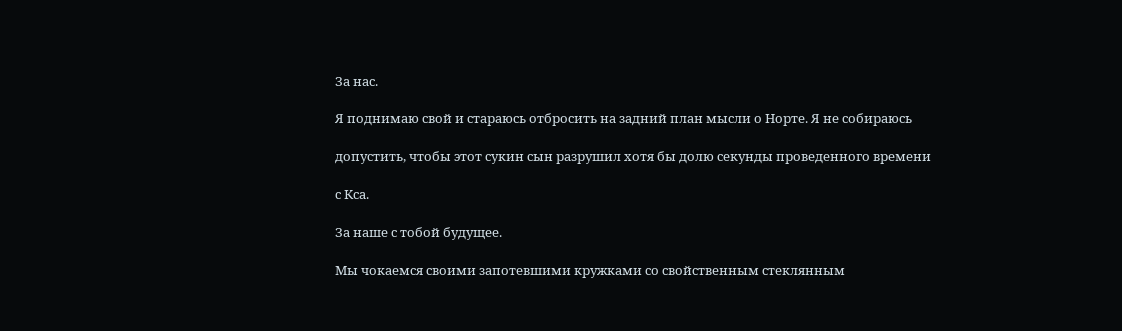За нас.

Я поднимаю свой и стараюсь отбросить на задний план мысли о Норте. Я не собираюсь

допустить, чтобы этот сукин сын разрушил хотя бы долю секунды проведенного времени

с Кса.

За наше с тобой будущее.

Мы чокаемся своими запотевшими кружками со свойственным стеклянным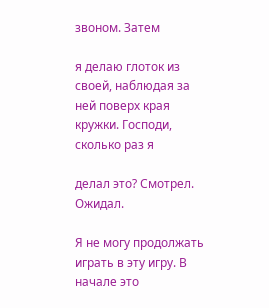звоном. Затем

я делаю глоток из своей, наблюдая за ней поверх края кружки. Господи, сколько раз я

делал это? Смотрел. Ожидал.

Я не могу продолжать играть в эту игру. В начале это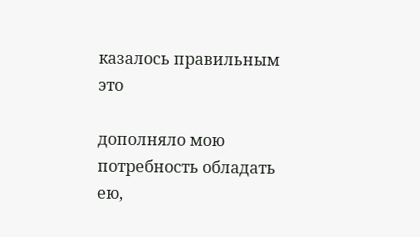казалось правильным это

дополняло мою потребность обладать ею,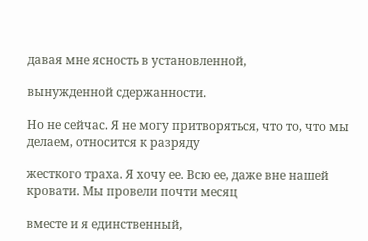давая мне ясность в установленной,

вынужденной сдержанности.

Но не сейчас. Я не могу притворяться, что то, что мы делаем, относится к разряду

жесткого траха. Я хочу ее. Всю ее, даже вне нашей кровати. Мы провели почти месяц

вместе и я единственный,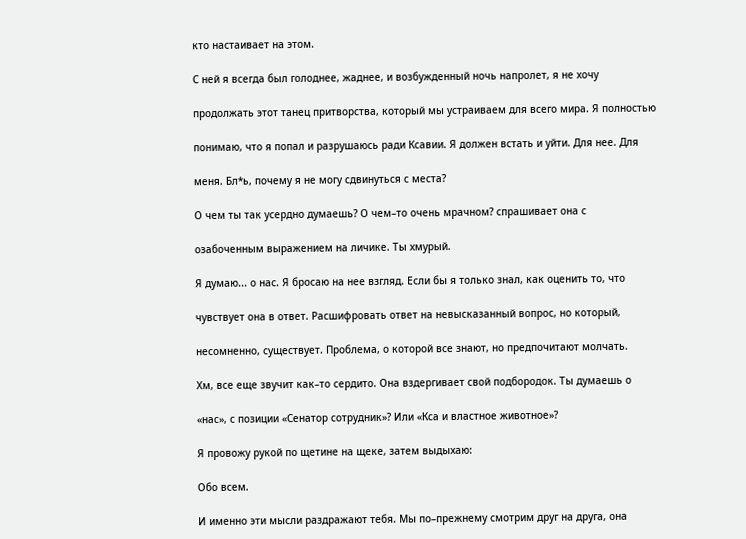кто настаивает на этом.

С ней я всегда был голоднее, жаднее, и возбужденный ночь напролет, я не хочу

продолжать этот танец притворства, который мы устраиваем для всего мира. Я полностью

понимаю, что я попал и разрушаюсь ради Ксавии. Я должен встать и уйти. Для нее. Для

меня. Бл*ь, почему я не могу сдвинуться с места?

О чем ты так усердно думаешь? О чем–то очень мрачном? спрашивает она с

озабоченным выражением на личике. Ты хмурый.

Я думаю... о нас. Я бросаю на нее взгляд. Если бы я только знал, как оценить то, что

чувствует она в ответ. Расшифровать ответ на невысказанный вопрос, но который,

несомненно, существует. Проблема, о которой все знают, но предпочитают молчать.

Хм, все еще звучит как–то сердито. Она вздергивает свой подбородок. Ты думаешь о

«нас», с позиции «Сенатор сотрудник»? Или «Кса и властное животное»?

Я провожу рукой по щетине на щеке, затем выдыхаю:

Обо всем.

И именно эти мысли раздражают тебя. Мы по–прежнему смотрим друг на друга, она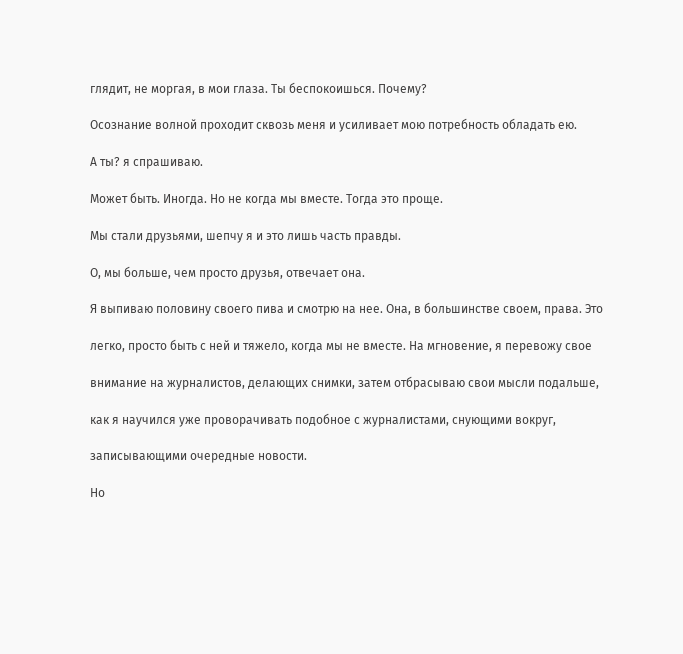глядит, не моргая, в мои глаза. Ты беспокоишься. Почему?

Осознание волной проходит сквозь меня и усиливает мою потребность обладать ею.

А ты? я спрашиваю.

Может быть. Иногда. Но не когда мы вместе. Тогда это проще.

Мы стали друзьями, шепчу я и это лишь часть правды.

О, мы больше, чем просто друзья, отвечает она.

Я выпиваю половину своего пива и смотрю на нее. Она, в большинстве своем, права. Это

легко, просто быть с ней и тяжело, когда мы не вместе. На мгновение, я перевожу свое

внимание на журналистов, делающих снимки, затем отбрасываю свои мысли подальше,

как я научился уже проворачивать подобное с журналистами, снующими вокруг,

записывающими очередные новости.

Но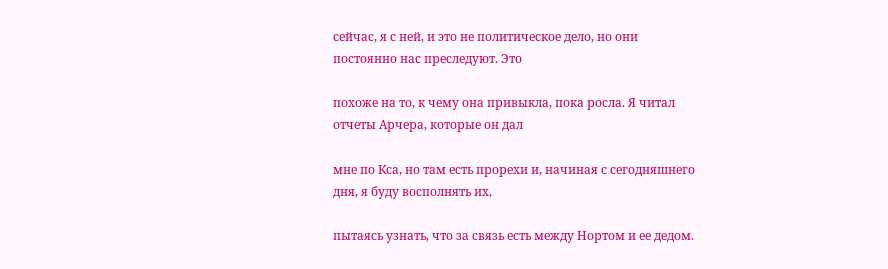сейчас, я с ней, и это не политическое дело, но они постоянно нас преследуют. Это

похоже на то, к чему она привыкла, пока росла. Я читал отчеты Арчера, которые он дал

мне по Кса, но там есть прорехи и, начиная с сегодняшнего дня, я буду восполнять их,

пытаясь узнать, что за связь есть между Нортом и ее дедом.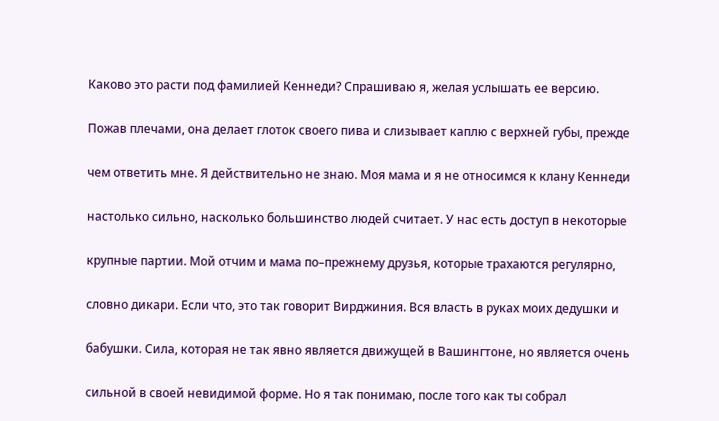Каково это расти под фамилией Кеннеди? Спрашиваю я, желая услышать ее версию.

Пожав плечами, она делает глоток своего пива и слизывает каплю с верхней губы, прежде

чем ответить мне. Я действительно не знаю. Моя мама и я не относимся к клану Кеннеди

настолько сильно, насколько большинство людей считает. У нас есть доступ в некоторые

крупные партии. Мой отчим и мама по–прежнему друзья, которые трахаются регулярно,

словно дикари. Если что, это так говорит Вирджиния. Вся власть в руках моих дедушки и

бабушки. Сила, которая не так явно является движущей в Вашингтоне, но является очень

сильной в своей невидимой форме. Но я так понимаю, после того как ты собрал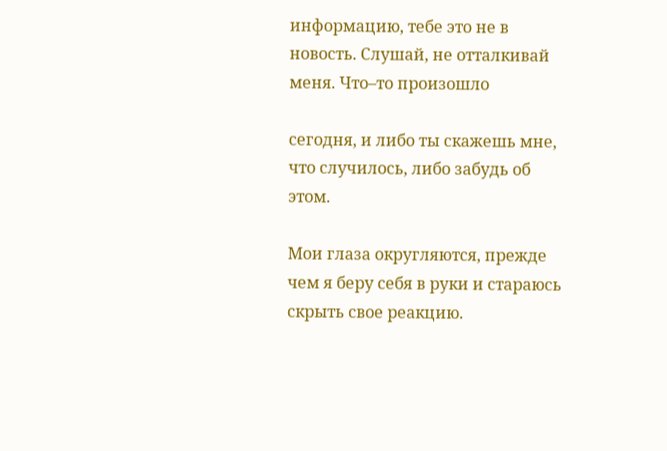информацию, тебе это не в новость. Слушай, не отталкивай меня. Что–то произошло

сегодня, и либо ты скажешь мне, что случилось, либо забудь об этом.

Мои глаза округляются, прежде чем я беру себя в руки и стараюсь скрыть свое реакцию.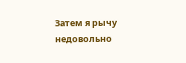Затем я рычу недовольно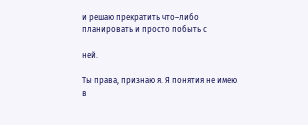и решаю прекратить что–либо планировать и просто побыть с

ней.

Ты права, признаю я. Я понятия не имею в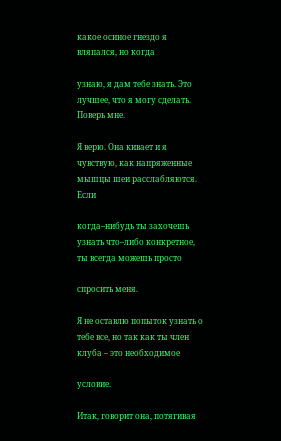какое осиное гнездо я вляпался, но когда

узнаю, я дам тебе знать. Это лучшее, что я могу сделать. Поверь мне.

Я верю. Она кивает и я чувствую, как напряженные мышцы шеи расслабляются. Если

когда–нибудь ты захочешь узнать что–либо конкретное, ты всегда можешь просто

спросить меня.

Я не оставлю попыток узнать о тебе все, но так как ты член клуба – это необходимое

условие.

Итак, говорит она, потягивая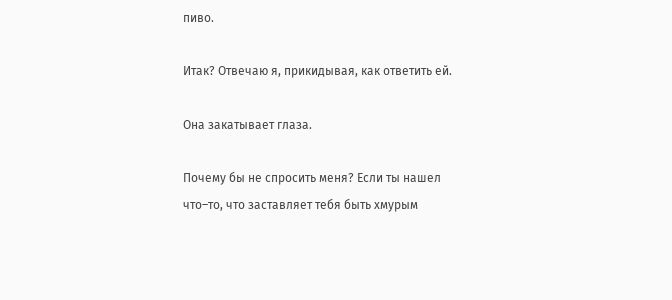пиво.

Итак? Отвечаю я, прикидывая, как ответить ей.

Она закатывает глаза.

Почему бы не спросить меня? Если ты нашел что–то, что заставляет тебя быть хмурым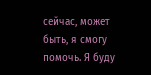сейчас, может быть, я смогу помочь. Я буду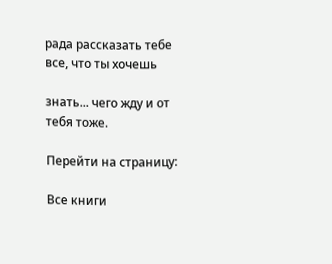рада рассказать тебе все, что ты хочешь

знать... чего жду и от тебя тоже.

Перейти на страницу:

Все книги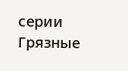серии Грязные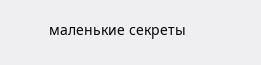маленькие секреты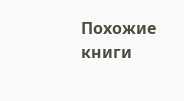Похожие книги